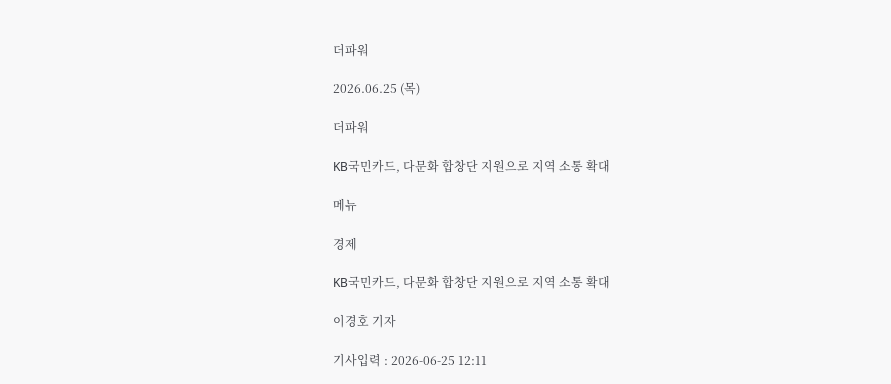더파워

2026.06.25 (목)

더파워

KB국민카드, 다문화 합창단 지원으로 지역 소통 확대

메뉴

경제

KB국민카드, 다문화 합창단 지원으로 지역 소통 확대

이경호 기자

기사입력 : 2026-06-25 12:11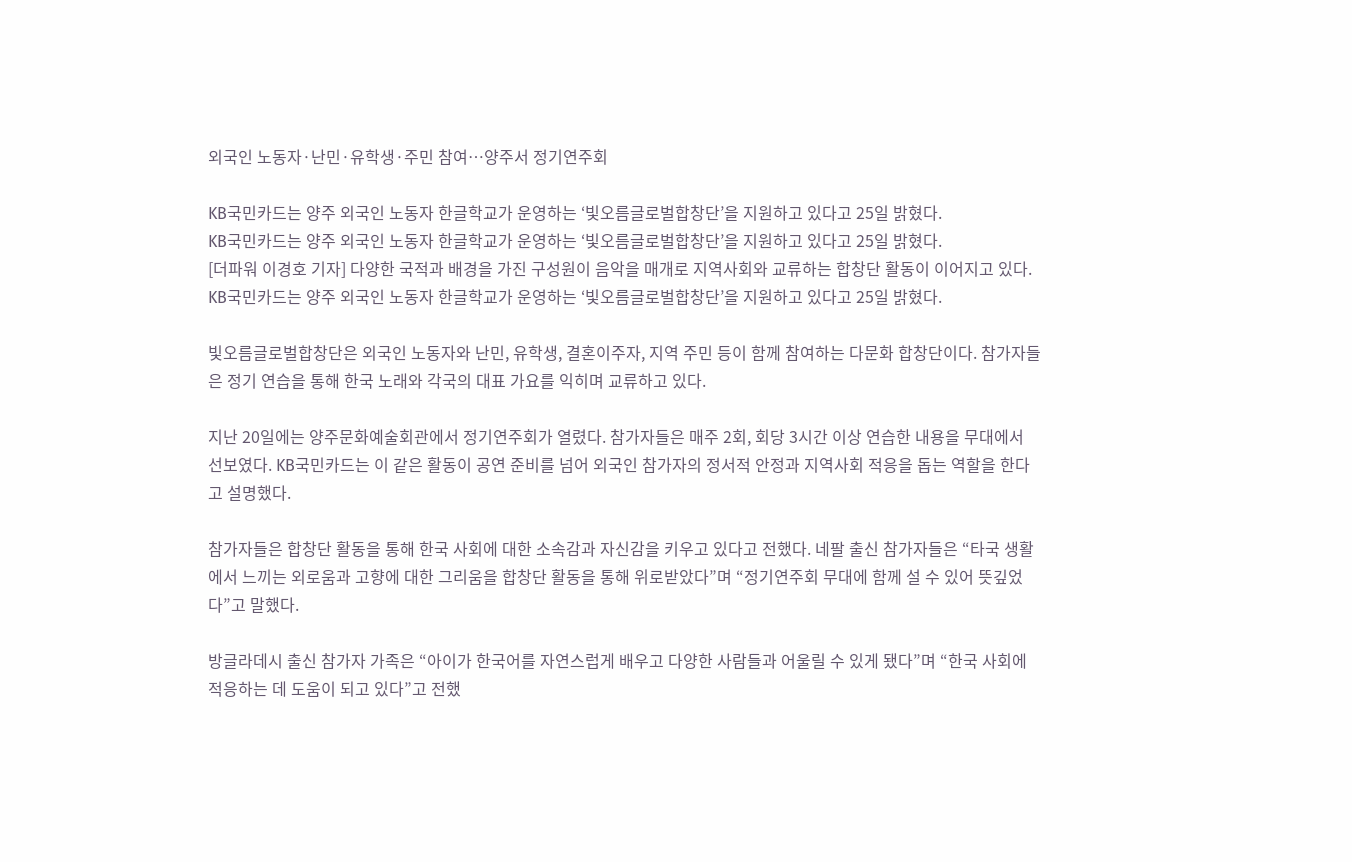외국인 노동자·난민·유학생·주민 참여…양주서 정기연주회

KB국민카드는 양주 외국인 노동자 한글학교가 운영하는 ‘빛오름글로벌합창단’을 지원하고 있다고 25일 밝혔다.
KB국민카드는 양주 외국인 노동자 한글학교가 운영하는 ‘빛오름글로벌합창단’을 지원하고 있다고 25일 밝혔다.
[더파워 이경호 기자] 다양한 국적과 배경을 가진 구성원이 음악을 매개로 지역사회와 교류하는 합창단 활동이 이어지고 있다. KB국민카드는 양주 외국인 노동자 한글학교가 운영하는 ‘빛오름글로벌합창단’을 지원하고 있다고 25일 밝혔다.

빛오름글로벌합창단은 외국인 노동자와 난민, 유학생, 결혼이주자, 지역 주민 등이 함께 참여하는 다문화 합창단이다. 참가자들은 정기 연습을 통해 한국 노래와 각국의 대표 가요를 익히며 교류하고 있다.

지난 20일에는 양주문화예술회관에서 정기연주회가 열렸다. 참가자들은 매주 2회, 회당 3시간 이상 연습한 내용을 무대에서 선보였다. KB국민카드는 이 같은 활동이 공연 준비를 넘어 외국인 참가자의 정서적 안정과 지역사회 적응을 돕는 역할을 한다고 설명했다.

참가자들은 합창단 활동을 통해 한국 사회에 대한 소속감과 자신감을 키우고 있다고 전했다. 네팔 출신 참가자들은 “타국 생활에서 느끼는 외로움과 고향에 대한 그리움을 합창단 활동을 통해 위로받았다”며 “정기연주회 무대에 함께 설 수 있어 뜻깊었다”고 말했다.

방글라데시 출신 참가자 가족은 “아이가 한국어를 자연스럽게 배우고 다양한 사람들과 어울릴 수 있게 됐다”며 “한국 사회에 적응하는 데 도움이 되고 있다”고 전했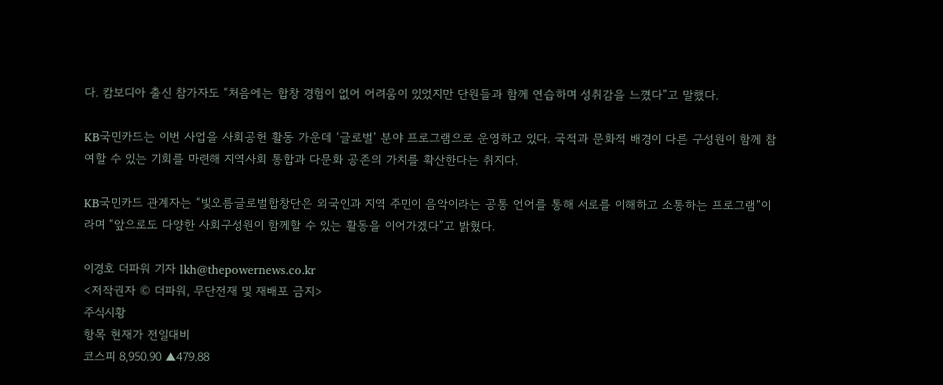다. 캄보디아 출신 참가자도 “처음에는 합창 경험이 없어 어려움이 있었지만 단원들과 함께 연습하며 성취감을 느꼈다”고 말했다.

KB국민카드는 이번 사업을 사회공헌 활동 가운데 ‘글로벌’ 분야 프로그램으로 운영하고 있다. 국적과 문화적 배경이 다른 구성원이 함께 참여할 수 있는 기회를 마련해 지역사회 통합과 다문화 공존의 가치를 확산한다는 취지다.

KB국민카드 관계자는 “빛오름글로벌합창단은 외국인과 지역 주민이 음악이라는 공통 언어를 통해 서로를 이해하고 소통하는 프로그램”이라며 “앞으로도 다양한 사회구성원이 함께할 수 있는 활동을 이어가겠다”고 밝혔다.

이경호 더파워 기자 lkh@thepowernews.co.kr
<저작권자 © 더파워, 무단전재 및 재배포 금지>
주식시황
항목 현재가 전일대비
코스피 8,950.90 ▲479.88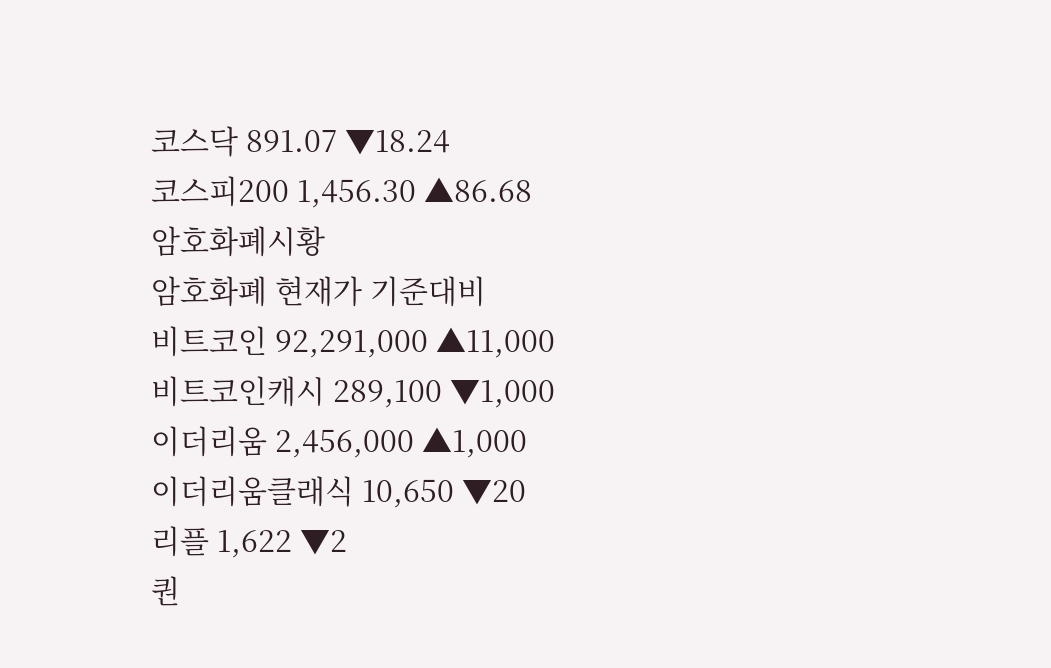코스닥 891.07 ▼18.24
코스피200 1,456.30 ▲86.68
암호화폐시황
암호화폐 현재가 기준대비
비트코인 92,291,000 ▲11,000
비트코인캐시 289,100 ▼1,000
이더리움 2,456,000 ▲1,000
이더리움클래식 10,650 ▼20
리플 1,622 ▼2
퀀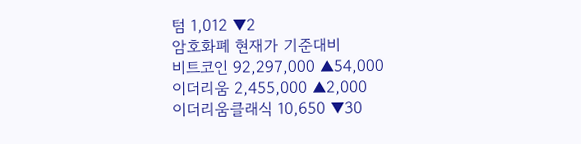텀 1,012 ▼2
암호화폐 현재가 기준대비
비트코인 92,297,000 ▲54,000
이더리움 2,455,000 ▲2,000
이더리움클래식 10,650 ▼30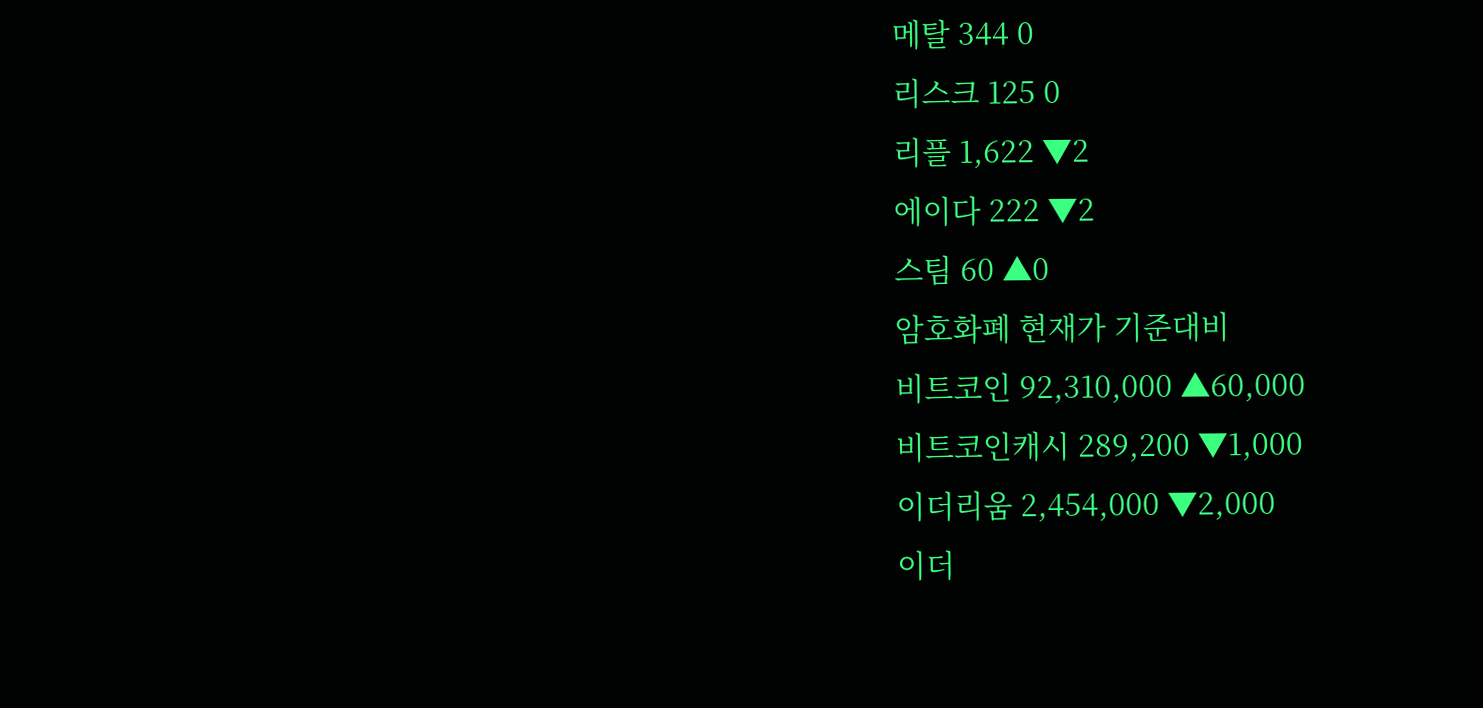메탈 344 0
리스크 125 0
리플 1,622 ▼2
에이다 222 ▼2
스팀 60 ▲0
암호화폐 현재가 기준대비
비트코인 92,310,000 ▲60,000
비트코인캐시 289,200 ▼1,000
이더리움 2,454,000 ▼2,000
이더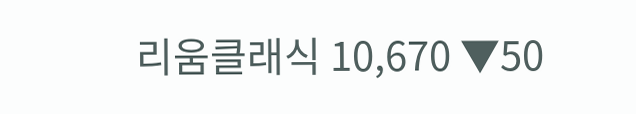리움클래식 10,670 ▼50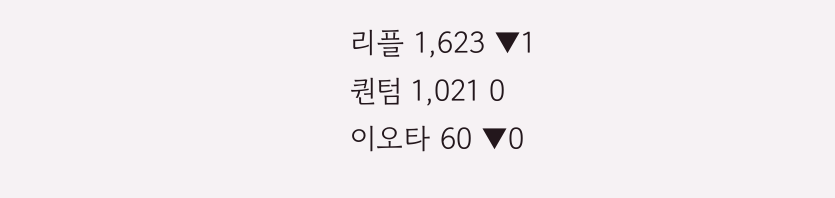리플 1,623 ▼1
퀀텀 1,021 0
이오타 60 ▼0